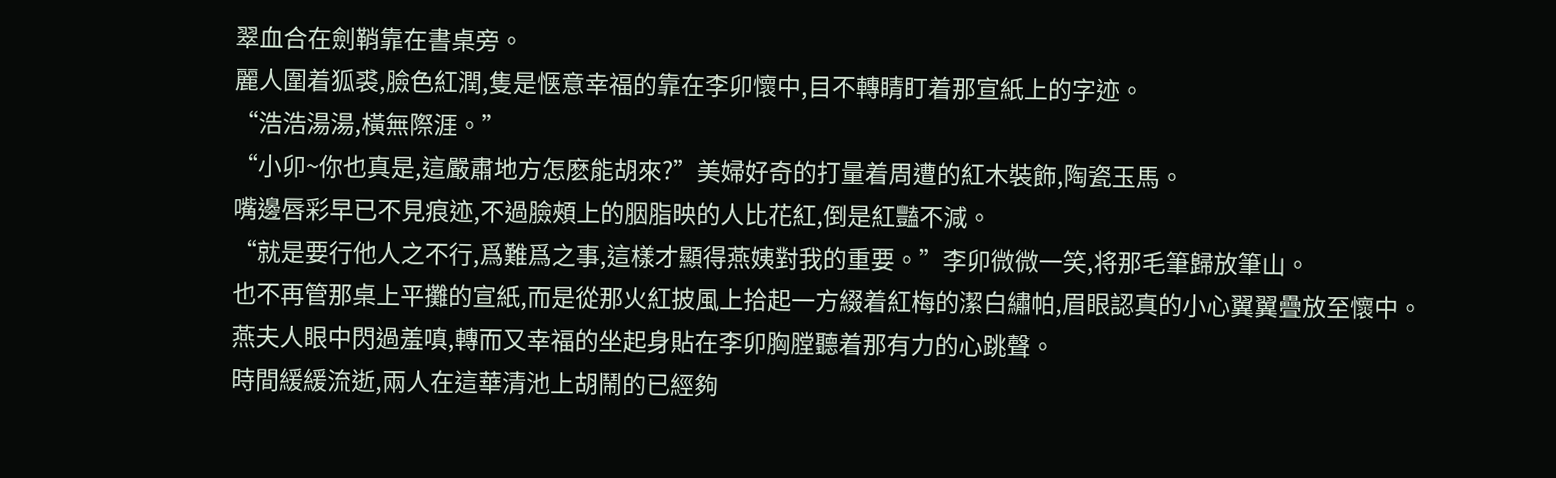翠血合在劍鞘靠在書桌旁。
麗人圍着狐裘,臉色紅潤,隻是惬意幸福的靠在李卯懷中,目不轉睛盯着那宣紙上的字迹。
“浩浩湯湯,橫無際涯。”
“小卯~你也真是,這嚴肅地方怎麽能胡來?”美婦好奇的打量着周遭的紅木裝飾,陶瓷玉馬。
嘴邊唇彩早已不見痕迹,不過臉頰上的胭脂映的人比花紅,倒是紅豔不減。
“就是要行他人之不行,爲難爲之事,這樣才顯得燕姨對我的重要。”李卯微微一笑,将那毛筆歸放筆山。
也不再管那桌上平攤的宣紙,而是從那火紅披風上拾起一方綴着紅梅的潔白繡帕,眉眼認真的小心翼翼疊放至懷中。
燕夫人眼中閃過羞嗔,轉而又幸福的坐起身貼在李卯胸膛聽着那有力的心跳聲。
時間緩緩流逝,兩人在這華清池上胡鬧的已經夠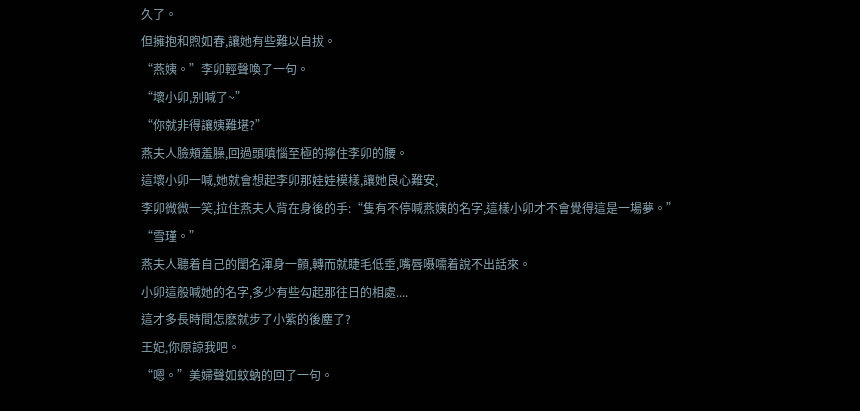久了。
但擁抱和煦如春,讓她有些難以自拔。
“燕姨。”李卯輕聲喚了一句。
“壞小卯,别喊了~”
“你就非得讓姨難堪?”
燕夫人臉頰羞臊,回過頭嗔惱至極的擰住李卯的腰。
這壞小卯一喊,她就會想起李卯那娃娃模樣,讓她良心難安,
李卯微微一笑,拉住燕夫人背在身後的手:“隻有不停喊燕姨的名字,這樣小卯才不會覺得這是一場夢。”
“雪瑾。”
燕夫人聽着自己的閨名渾身一顫,轉而就睫毛低垂,嘴唇嗫嚅着說不出話來。
小卯這般喊她的名字,多少有些勾起那往日的相處....
這才多長時間怎麽就步了小紫的後塵了?
王妃,你原諒我吧。
“嗯。”美婦聲如蚊蚋的回了一句。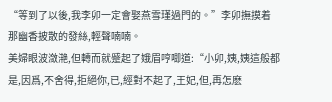“等到了以後,我李卯一定會娶燕雪瑾過門的。”李卯撫摸着那幽香披散的發絲,輕聲喃喃。
美婦眼波潋滟,但轉而就蹙起了娥眉哼唧道:“小卯,姨,姨這般都是,因爲,不舍得,拒絕你,已,經對不起了,王妃,但,再怎麽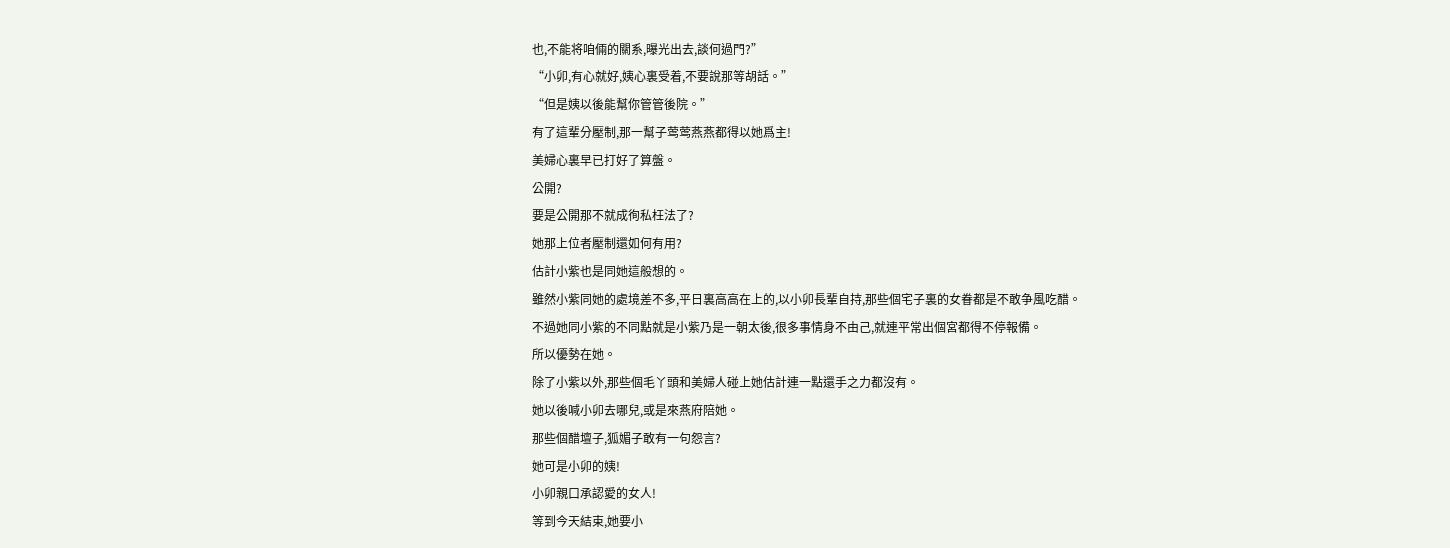也,不能将咱倆的關系,曝光出去,談何過門?”
“小卯,有心就好,姨心裏受着,不要說那等胡話。”
“但是姨以後能幫你管管後院。”
有了這輩分壓制,那一幫子莺莺燕燕都得以她爲主!
美婦心裏早已打好了算盤。
公開?
要是公開那不就成徇私枉法了?
她那上位者壓制還如何有用?
估計小紫也是同她這般想的。
雖然小紫同她的處境差不多,平日裏高高在上的,以小卯長輩自持,那些個宅子裏的女眷都是不敢争風吃醋。
不過她同小紫的不同點就是小紫乃是一朝太後,很多事情身不由己,就連平常出個宮都得不停報備。
所以優勢在她。
除了小紫以外,那些個毛丫頭和美婦人碰上她估計連一點還手之力都沒有。
她以後喊小卯去哪兒,或是來燕府陪她。
那些個醋壇子,狐媚子敢有一句怨言?
她可是小卯的姨!
小卯親口承認愛的女人!
等到今天結束,她要小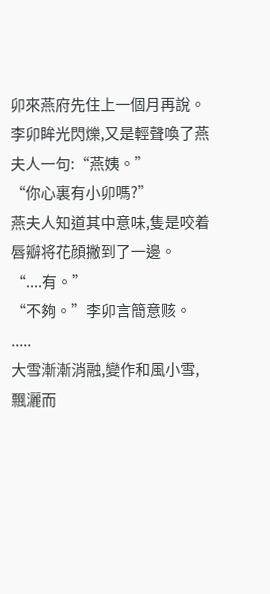卯來燕府先住上一個月再說。
李卯眸光閃爍,又是輕聲喚了燕夫人一句:“燕姨。”
“你心裏有小卯嗎?”
燕夫人知道其中意味,隻是咬着唇瓣将花顔撇到了一邊。
“....有。”
“不夠。”李卯言簡意赅。
.....
大雪漸漸消融,變作和風小雪,飄灑而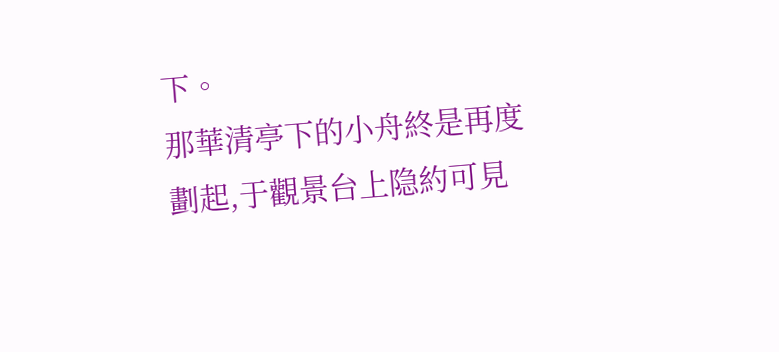下。
那華清亭下的小舟終是再度劃起,于觀景台上隐約可見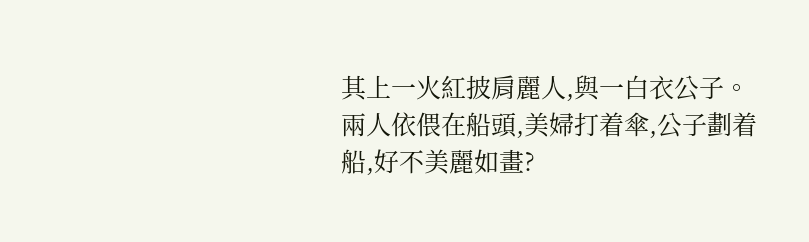其上一火紅披肩麗人,與一白衣公子。
兩人依偎在船頭,美婦打着傘,公子劃着船,好不美麗如畫?